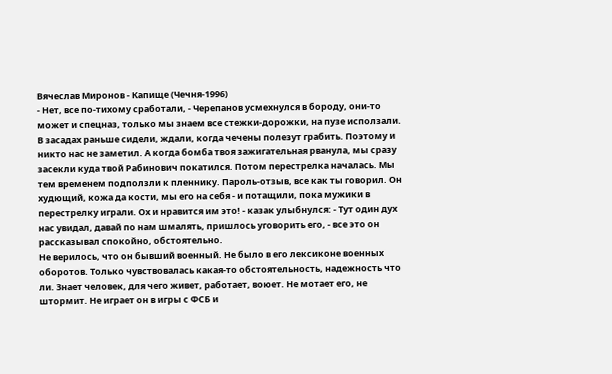Вячеслав Миронов - Капище (Чечня-1996)
- Нет, все по-тихому сработали, - Черепанов усмехнулся в бороду, они-то может и спецназ, только мы знаем все стежки-дорожки, на пузе исползали. В засадах раньше сидели, ждали, когда чечены полезут грабить. Поэтому и никто нас не заметил. А когда бомба твоя зажигательная рванула, мы сразу засекли куда твой Рабинович покатился. Потом перестрелка началась. Мы тем временем подползли к пленнику. Пароль-отзыв, все как ты говорил. Он худющий, кожа да кости, мы его на себя - и потащили, пока мужики в перестрелку играли. Ох и нравится им это! - казак улыбнулся: - Тут один дух нас увидал, давай по нам шмалять, пришлось уговорить его, - все это он рассказывал спокойно, обстоятельно.
Не верилось, что он бывший военный. Не было в его лексиконе военных оборотов. Только чувствовалась какая-то обстоятельность, надежность что ли. Знает человек, для чего живет, работает, воюет. Не мотает его, не штормит. Не играет он в игры с ФСБ и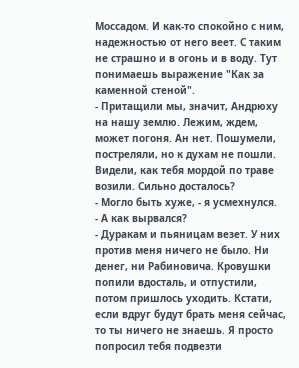Моссадом. И как-то спокойно с ним, надежностью от него веет. С таким не страшно и в огонь и в воду. Тут понимаешь выражение "Как за каменной стеной".
- Притащили мы, значит, Андрюху на нашу землю. Лежим, ждем, может погоня. Ан нет. Пошумели, постреляли, но к духам не пошли. Видели, как тебя мордой по траве возили. Сильно досталось?
- Могло быть хуже, - я усмехнулся.
- А как вырвался?
- Дуракам и пьяницам везет. У них против меня ничего не было. Ни денег, ни Рабиновича. Кровушки попили вдосталь, и отпустили, потом пришлось уходить. Кстати, если вдруг будут брать меня сейчас, то ты ничего не знаешь. Я просто попросил тебя подвезти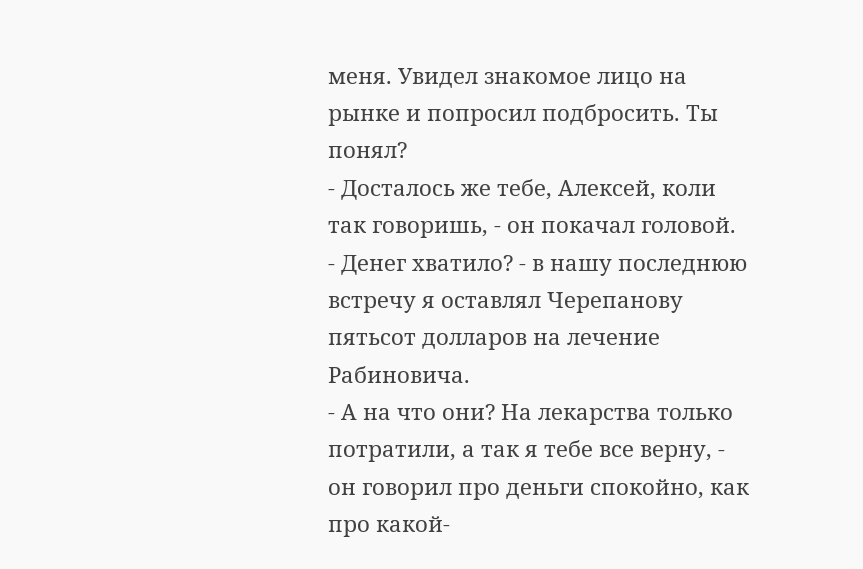меня. Увидел знакомое лицо на рынке и попросил подбросить. Ты понял?
- Досталось же тебе, Алексей, коли так говоришь, - он покачал головой.
- Денег хватило? - в нашу последнюю встречу я оставлял Черепанову пятьсот долларов на лечение Рабиновича.
- А на что они? На лекарства только потратили, а так я тебе все верну, - он говорил про деньги спокойно, как про какой-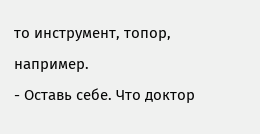то инструмент, топор, например.
- Оставь себе. Что доктор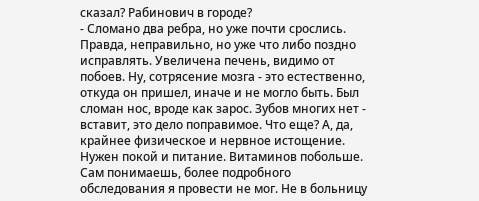сказал? Рабинович в городе?
- Сломано два ребра, но уже почти срослись. Правда, неправильно, но уже что либо поздно исправлять. Увеличена печень, видимо от побоев. Ну, сотрясение мозга - это естественно, откуда он пришел, иначе и не могло быть. Был сломан нос, вроде как зарос. Зубов многих нет - вставит, это дело поправимое. Что еще? А, да, крайнее физическое и нервное истощение. Нужен покой и питание. Витаминов побольше. Сам понимаешь, более подробного обследования я провести не мог. Не в больницу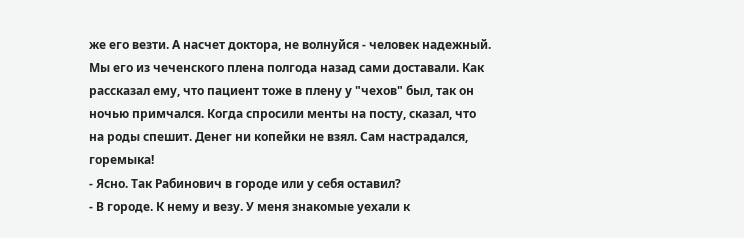же его везти. А насчет доктора, не волнуйся - человек надежный. Мы его из чеченского плена полгода назад сами доставали. Как рассказал ему, что пациент тоже в плену у "чехов" был, так он ночью примчался. Когда спросили менты на посту, сказал, что на роды спешит. Денег ни копейки не взял. Сам настрадался, горемыка!
- Ясно. Так Рабинович в городе или у себя оставил?
- В городе. К нему и везу. У меня знакомые уехали к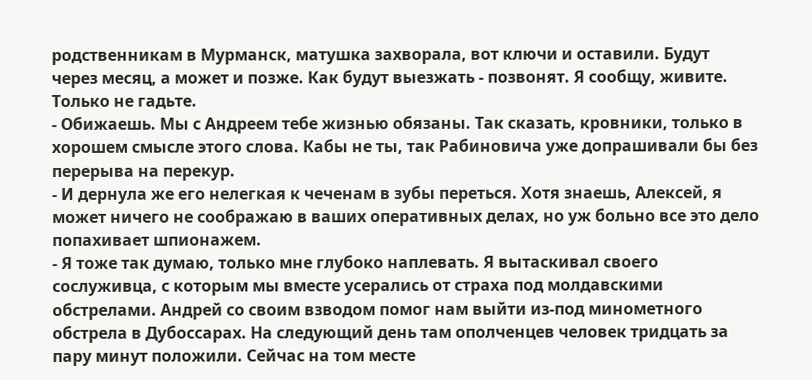родственникам в Мурманск, матушка захворала, вот ключи и оставили. Будут через месяц, а может и позже. Как будут выезжать - позвонят. Я сообщу, живите. Только не гадьте.
- Обижаешь. Мы с Андреем тебе жизнью обязаны. Так сказать, кровники, только в хорошем смысле этого слова. Кабы не ты, так Рабиновича уже допрашивали бы без перерыва на перекур.
- И дернула же его нелегкая к чеченам в зубы переться. Хотя знаешь, Алексей, я может ничего не соображаю в ваших оперативных делах, но уж больно все это дело попахивает шпионажем.
- Я тоже так думаю, только мне глубоко наплевать. Я вытаскивал своего сослуживца, с которым мы вместе усерались от страха под молдавскими обстрелами. Андрей со своим взводом помог нам выйти из-под минометного обстрела в Дубоссарах. На следующий день там ополченцев человек тридцать за пару минут положили. Сейчас на том месте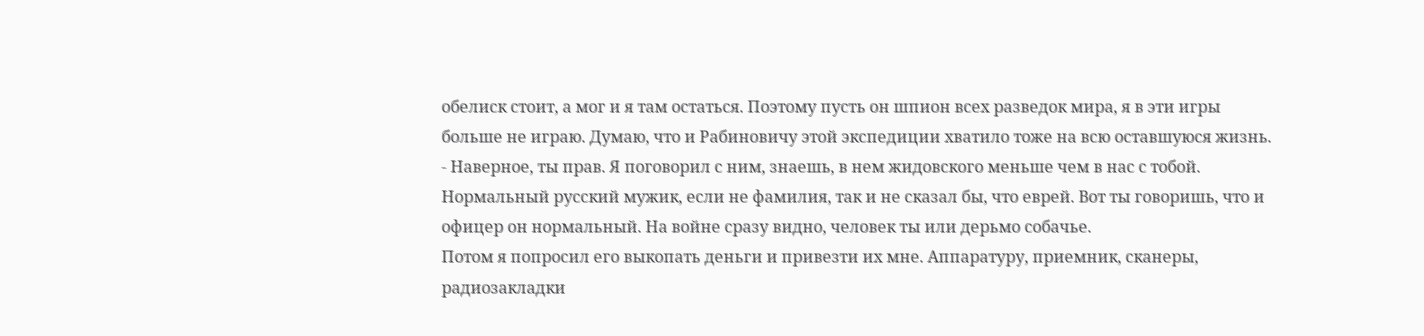обелиск стоит, а мог и я там остаться. Поэтому пусть он шпион всех разведок мира, я в эти игры больше не играю. Думаю, что и Рабиновичу этой экспедиции хватило тоже на всю оставшуюся жизнь.
- Наверное, ты прав. Я поговорил с ним, знаешь, в нем жидовского меньше чем в нас с тобой. Нормальный русский мужик, если не фамилия, так и не сказал бы, что еврей. Вот ты говоришь, что и офицер он нормальный. На войне сразу видно, человек ты или дерьмо собачье.
Потом я попросил его выкопать деньги и привезти их мне. Аппаратуру, приемник, сканеры, радиозакладки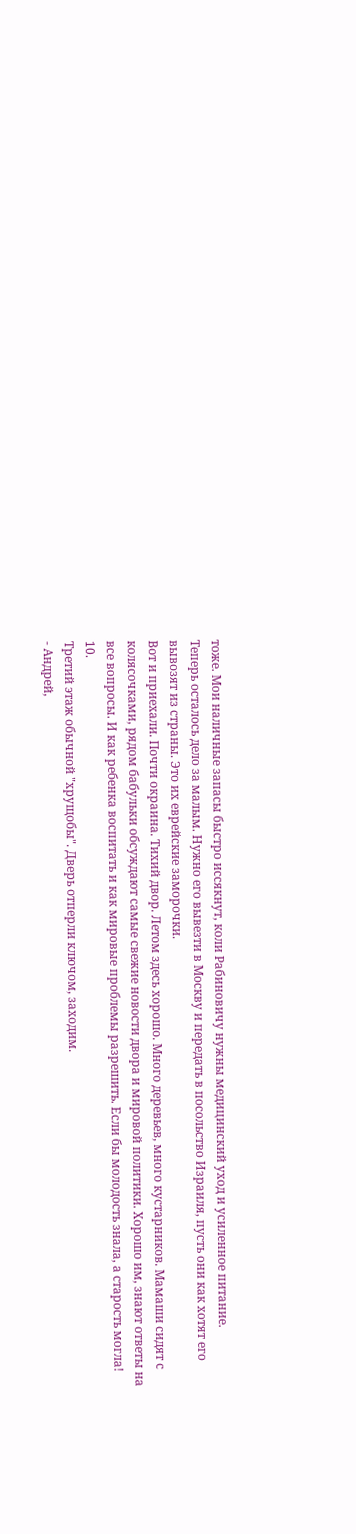тоже. Мои наличные запасы быстро иссякнут, коли Рабиновичу нужны медицинский уход и усиленное питание.
Теперь осталось дело за малым. Нужно его вывезти в Москву и передать в посольство Израиля, пусть они как хотят его вывозят из страны. Это их еврейские заморочки.
Вот и приехали. Почти окраина. Тихий двор. Летом здесь хорошо. Много деревьев, много кустарников. Мамаши сидят с колясочками, рядом бабульки обсуждают самые свежие новости двора и мировой политики. Хорошо им, знают ответы на все вопросы. И как ребенка воспитать и как мировые проблемы разрешить. Если бы молодость знала, а старость могла!
10.
Третий этаж обычной "хрущобы". Дверь отперли ключом, заходим.
- Андрей,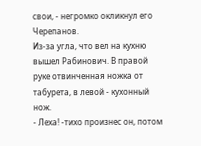свои, - негромко окликнул его Черепанов.
Из-за угла, что вел на кухню вышел Рабинович. В правой руке отвинченная ножка от табурета, в левой - кухонный нож.
- Леха! -тихо произнес он, потом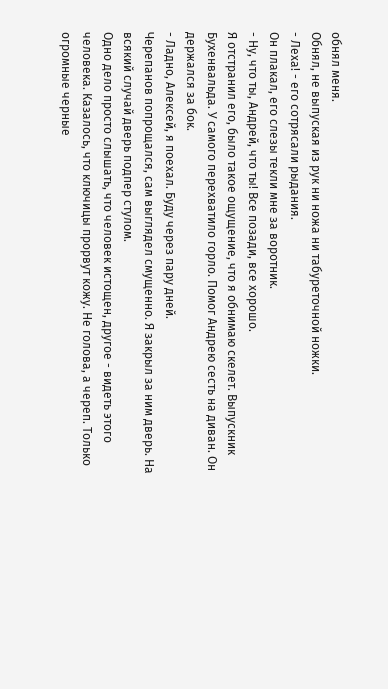обнял меня.
Обнял, не выпуская из рук ни ножа ни табуреточной ножки.
- Леха! - его сотрясали рыдания.
Он плакал, его слезы текли мне за воротник.
- Ну, что ты, Андрей, что ты! Все позади, все хорошо.
Я отстранил его, было такое ощущение, что я обнимаю скелет. Выпускник Бухенвальда. У самого перехватило горло. Помог Андрею сесть на диван. Он держался за бок.
- Ладно, Алексей, я поехал. Буду через пару дней.
Черепанов попрощался, сам выглядел смущенно. Я закрыл за ним дверь. На всякий случай дверь подпер стулом.
Одно дело просто слышать, что человек истощен, другое - видеть этого человека. Казалось, что ключицы прорвут кожу. Не голова, а череп. Только огромные черные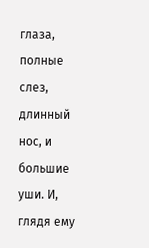глаза, полные слез, длинный нос, и большие уши. И, глядя ему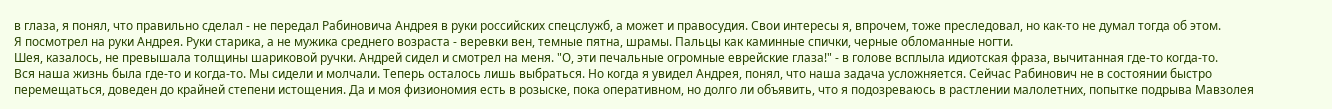в глаза, я понял, что правильно сделал - не передал Рабиновича Андрея в руки российских спецслужб, а может и правосудия. Свои интересы я, впрочем, тоже преследовал, но как-то не думал тогда об этом.
Я посмотрел на руки Андрея. Руки старика, а не мужика среднего возраста - веревки вен, темные пятна, шрамы. Пальцы как каминные спички, черные обломанные ногти.
Шея, казалось, не превышала толщины шариковой ручки. Андрей сидел и смотрел на меня. "О, эти печальные огромные еврейские глаза!" - в голове всплыла идиотская фраза, вычитанная где-то когда-то.
Вся наша жизнь была где-то и когда-то. Мы сидели и молчали. Теперь осталось лишь выбраться. Но когда я увидел Андрея, понял, что наша задача усложняется. Сейчас Рабинович не в состоянии быстро перемещаться, доведен до крайней степени истощения. Да и моя физиономия есть в розыске, пока оперативном, но долго ли объявить, что я подозреваюсь в растлении малолетних, попытке подрыва Мавзолея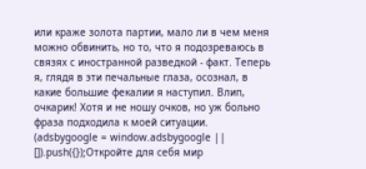или краже золота партии, мало ли в чем меня можно обвинить, но то, что я подозреваюсь в связях с иностранной разведкой - факт. Теперь я, глядя в эти печальные глаза, осознал, в какие большие фекалии я наступил. Влип, очкарик! Хотя и не ношу очков, но уж больно фраза подходила к моей ситуации.
(adsbygoogle = window.adsbygoogle || []).push({});Откройте для себя мир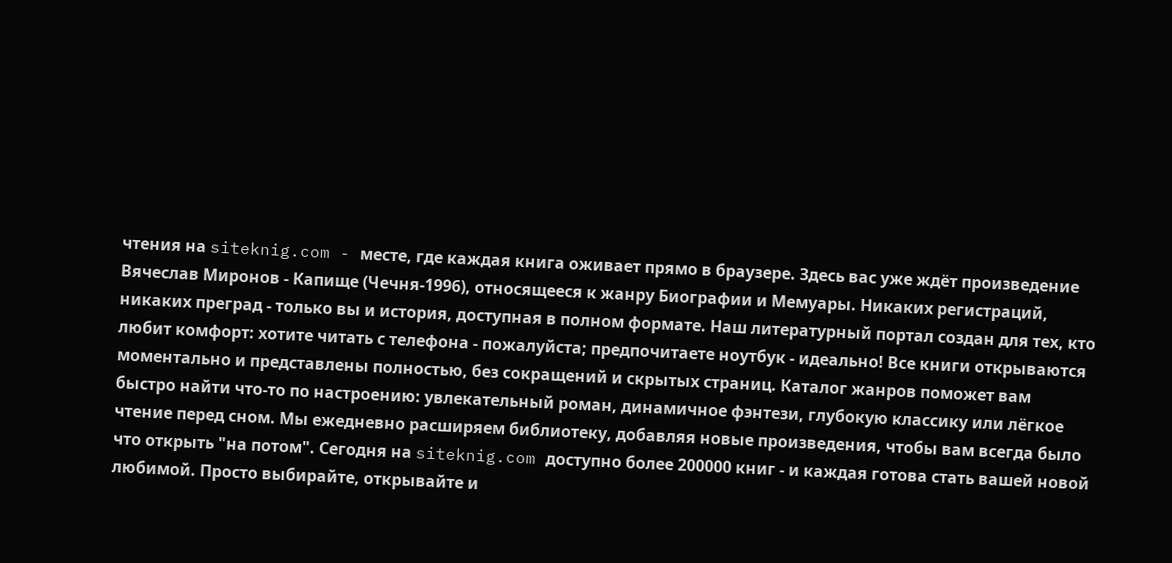чтения на siteknig.com - месте, где каждая книга оживает прямо в браузере. Здесь вас уже ждёт произведение Вячеслав Миронов - Капище (Чечня-1996), относящееся к жанру Биографии и Мемуары. Никаких регистраций, никаких преград - только вы и история, доступная в полном формате. Наш литературный портал создан для тех, кто любит комфорт: хотите читать с телефона - пожалуйста; предпочитаете ноутбук - идеально! Все книги открываются моментально и представлены полностью, без сокращений и скрытых страниц. Каталог жанров поможет вам быстро найти что-то по настроению: увлекательный роман, динамичное фэнтези, глубокую классику или лёгкое чтение перед сном. Мы ежедневно расширяем библиотеку, добавляя новые произведения, чтобы вам всегда было что открыть "на потом". Сегодня на siteknig.com доступно более 200000 книг - и каждая готова стать вашей новой любимой. Просто выбирайте, открывайте и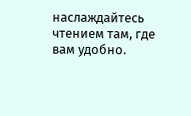наслаждайтесь чтением там, где вам удобно.